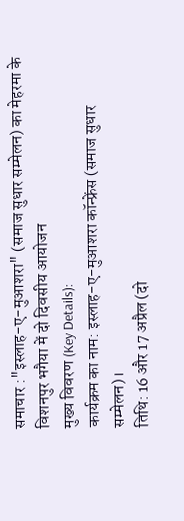समाचार :"इस्लाह-ए-मुआशरा" (समाज सुधार सम्मेलन) का मेहरमा के विशनपुर भगैया में दो दिवसीय आयोजन
मुख्य विवरण (Key Details):
कार्यक्रम का नाम: इस्लाह-ए-मुआशरा कॉन्फ्रेंस (समाज सुधार सम्मेलन)।
तिथि: 16 और 17 अप्रैल (दो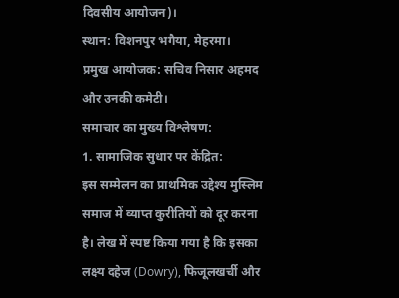दिवसीय आयोजन)।
स्थान: विशनपुर भगैया, मेहरमा।
प्रमुख आयोजक: सचिव निसार अहमद और उनकी कमेटी।
समाचार का मुख्य विश्लेषण:
1. सामाजिक सुधार पर केंद्रित:
इस सम्मेलन का प्राथमिक उद्देश्य मुस्लिम समाज में व्याप्त कुरीतियों को दूर करना है। लेख में स्पष्ट किया गया है कि इसका लक्ष्य दहेज (Dowry), फिजूलखर्ची और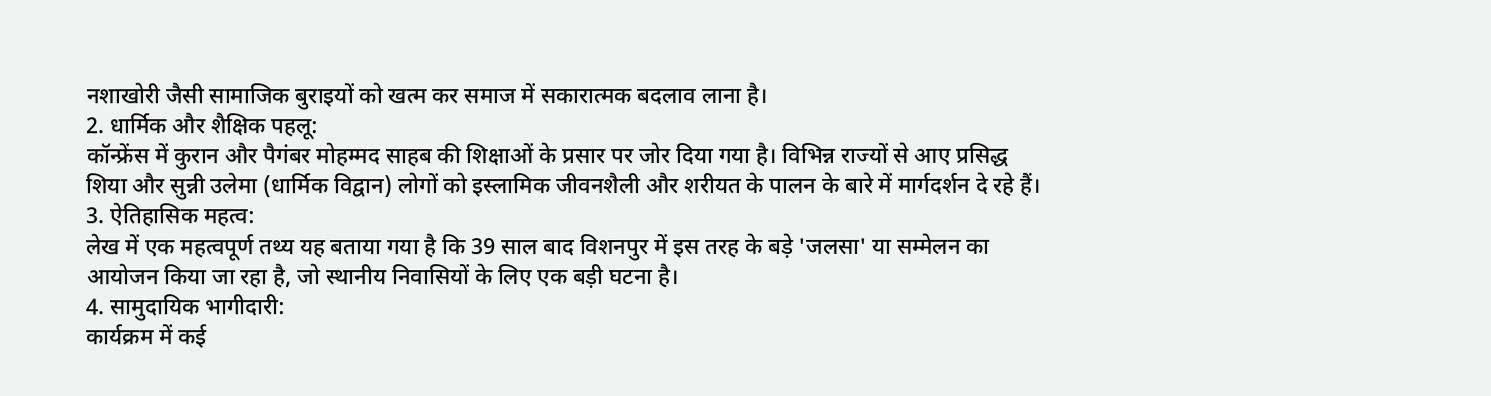नशाखोरी जैसी सामाजिक बुराइयों को खत्म कर समाज में सकारात्मक बदलाव लाना है।
2. धार्मिक और शैक्षिक पहलू:
कॉन्फ्रेंस में कुरान और पैगंबर मोहम्मद साहब की शिक्षाओं के प्रसार पर जोर दिया गया है। विभिन्न राज्यों से आए प्रसिद्ध शिया और सुन्नी उलेमा (धार्मिक विद्वान) लोगों को इस्लामिक जीवनशैली और शरीयत के पालन के बारे में मार्गदर्शन दे रहे हैं।
3. ऐतिहासिक महत्व:
लेख में एक महत्वपूर्ण तथ्य यह बताया गया है कि 39 साल बाद विशनपुर में इस तरह के बड़े 'जलसा' या सम्मेलन का आयोजन किया जा रहा है, जो स्थानीय निवासियों के लिए एक बड़ी घटना है।
4. सामुदायिक भागीदारी:
कार्यक्रम में कई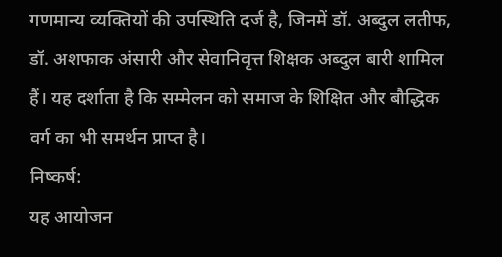गणमान्य व्यक्तियों की उपस्थिति दर्ज है, जिनमें डॉ. अब्दुल लतीफ, डॉ. अशफाक अंसारी और सेवानिवृत्त शिक्षक अब्दुल बारी शामिल हैं। यह दर्शाता है कि सम्मेलन को समाज के शिक्षित और बौद्धिक वर्ग का भी समर्थन प्राप्त है।
निष्कर्ष:
यह आयोजन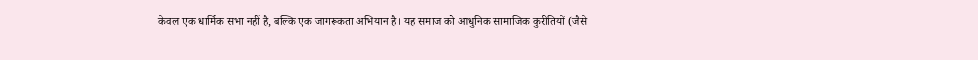केवल एक धार्मिक सभा नहीं है, बल्कि एक जागरूकता अभियान है। यह समाज को आधुनिक सामाजिक कुरीतियों (जैसे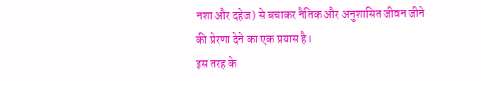नशा और दहेज) से बचाकर नैतिक और अनुशासित जीवन जीने की प्रेरणा देने का एक प्रयास है।
इस तरह के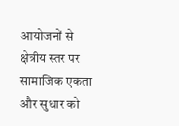आयोजनों से क्षेत्रीय स्तर पर सामाजिक एकता और सुधार को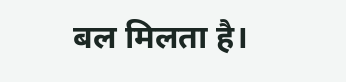बल मिलता है।